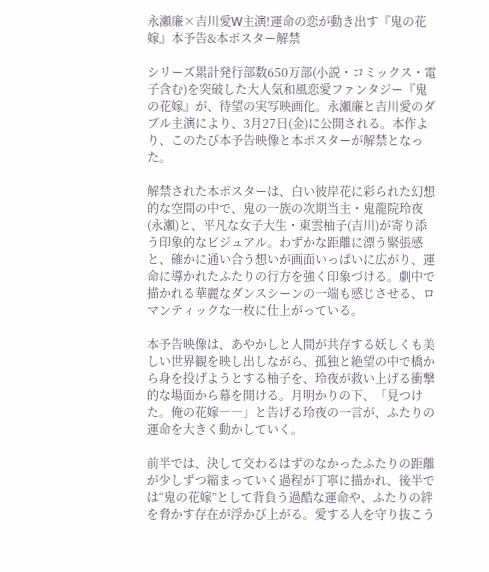永瀬廉×吉川愛W主演!運命の恋が動き出す『鬼の花嫁』本予告&本ポスター解禁

シリーズ累計発行部数650万部(小説・コミックス・電子含む)を突破した大人気和風恋愛ファンタジー『鬼の花嫁』が、待望の実写映画化。永瀬廉と吉川愛のダブル主演により、3月27日(金)に公開される。本作より、このたび本予告映像と本ポスターが解禁となった。

解禁された本ポスターは、白い彼岸花に彩られた幻想的な空間の中で、鬼の一族の次期当主・鬼龍院玲夜(永瀬)と、平凡な女子大生・東雲柚子(吉川)が寄り添う印象的なビジュアル。わずかな距離に漂う緊張感と、確かに通い合う想いが画面いっぱいに広がり、運命に導かれたふたりの行方を強く印象づける。劇中で描かれる華麗なダンスシーンの一端も感じさせる、ロマンティックな一枚に仕上がっている。

本予告映像は、あやかしと人間が共存する妖しくも美しい世界観を映し出しながら、孤独と絶望の中で橋から身を投げようとする柚子を、玲夜が救い上げる衝撃的な場面から幕を開ける。月明かりの下、「見つけた。俺の花嫁――」と告げる玲夜の一言が、ふたりの運命を大きく動かしていく。

前半では、決して交わるはずのなかったふたりの距離が少しずつ縮まっていく過程が丁寧に描かれ、後半では“鬼の花嫁”として背負う過酷な運命や、ふたりの絆を脅かす存在が浮かび上がる。愛する人を守り抜こう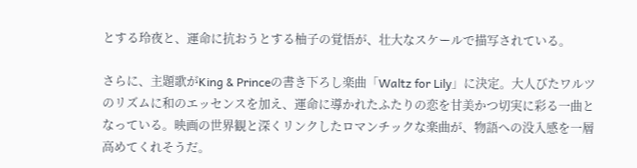とする玲夜と、運命に抗おうとする柚子の覚悟が、壮大なスケールで描写されている。

さらに、主題歌がKing & Princeの書き下ろし楽曲「Waltz for Lily」に決定。大人びたワルツのリズムに和のエッセンスを加え、運命に導かれたふたりの恋を甘美かつ切実に彩る一曲となっている。映画の世界観と深くリンクしたロマンチックな楽曲が、物語への没入感を一層高めてくれそうだ。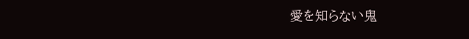愛を知らない鬼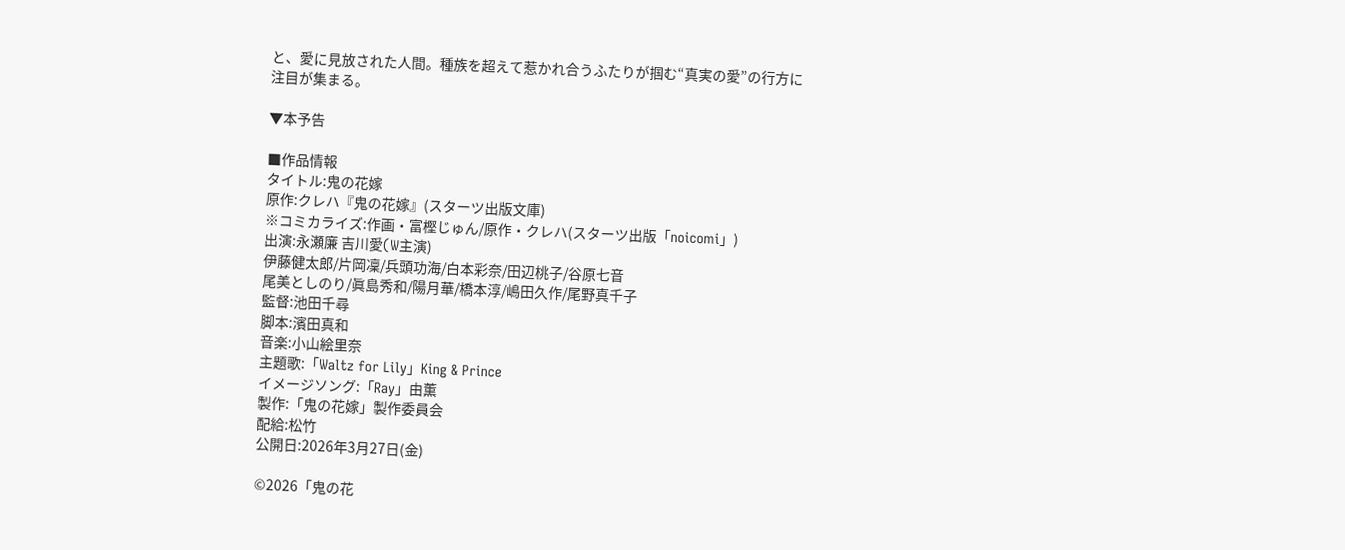と、愛に見放された人間。種族を超えて惹かれ合うふたりが掴む“真実の愛”の行方に注目が集まる。

▼本予告

■作品情報
タイトル:鬼の花嫁
原作:クレハ『鬼の花嫁』(スターツ出版文庫)
※コミカライズ:作画・富樫じゅん/原作・クレハ(スターツ出版「noicomi」)
出演:永瀬廉 吉川愛(W主演)
伊藤健太郎/片岡凜/兵頭功海/白本彩奈/田辺桃子/谷原七音
尾美としのり/眞島秀和/陽月華/橋本淳/嶋田久作/尾野真千子
監督:池田千尋
脚本:濱田真和
音楽:小山絵里奈
主題歌:「Waltz for Lily」King & Prince
イメージソング:「Ray」由薫
製作:「鬼の花嫁」製作委員会
配給:松竹
公開日:2026年3月27日(金)

©2026「鬼の花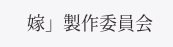嫁」製作委員会